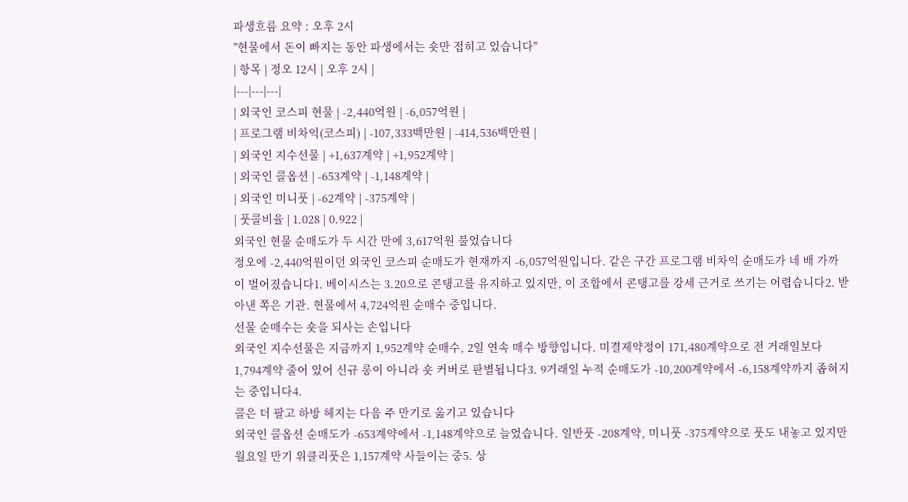파생흐름 요약 : 오후 2시
"현물에서 돈이 빠지는 동안 파생에서는 숏만 접히고 있습니다"
| 항목 | 정오 12시 | 오후 2시 |
|---|---|---|
| 외국인 코스피 현물 | -2,440억원 | -6,057억원 |
| 프로그램 비차익(코스피) | -107,333백만원 | -414,536백만원 |
| 외국인 지수선물 | +1,637계약 | +1,952계약 |
| 외국인 콜옵션 | -653계약 | -1,148계약 |
| 외국인 미니풋 | -62계약 | -375계약 |
| 풋콜비율 | 1.028 | 0.922 |
외국인 현물 순매도가 두 시간 만에 3,617억원 불었습니다
정오에 -2,440억원이던 외국인 코스피 순매도가 현재까지 -6,057억원입니다. 같은 구간 프로그램 비차익 순매도가 네 배 가까이 벌어졌습니다1. 베이시스는 3.20으로 콘탱고를 유지하고 있지만, 이 조합에서 콘탱고를 강세 근거로 쓰기는 어렵습니다2. 받아낸 쪽은 기관. 현물에서 4,724억원 순매수 중입니다.
선물 순매수는 숏을 되사는 손입니다
외국인 지수선물은 지금까지 1,952계약 순매수, 2일 연속 매수 방향입니다. 미결제약정이 171,480계약으로 전 거래일보다 1,794계약 줄어 있어 신규 롱이 아니라 숏 커버로 판별됩니다3. 9거래일 누적 순매도가 -10,200계약에서 -6,158계약까지 좁혀지는 중입니다4.
콜은 더 팔고 하방 헤지는 다음 주 만기로 옮기고 있습니다
외국인 콜옵션 순매도가 -653계약에서 -1,148계약으로 늘었습니다. 일반풋 -208계약, 미니풋 -375계약으로 풋도 내놓고 있지만 월요일 만기 위클리풋은 1,157계약 사들이는 중5. 상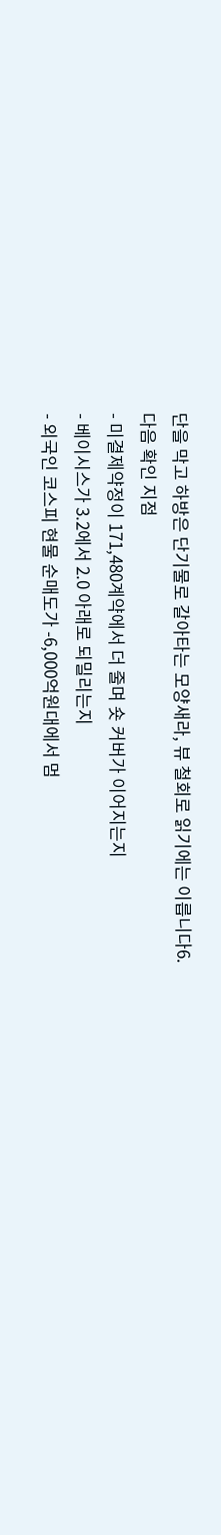단을 막고 하방은 단기물로 갈아타는 모양새라, 뷰 철회로 읽기에는 이릅니다6.
다음 확인 지점
- 미결제약정이 171,480계약에서 더 줄며 숏 커버가 이어지는지
- 베이시스가 3.2에서 2.0 아래로 되밀리는지
- 외국인 코스피 현물 순매도가 -6,000억원대에서 멈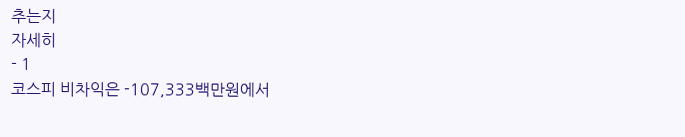추는지
자세히
- 1
코스피 비차익은 -107,333백만원에서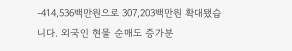-414,536백만원으로 307,203백만원 확대됐습니다. 외국인 현물 순매도 증가분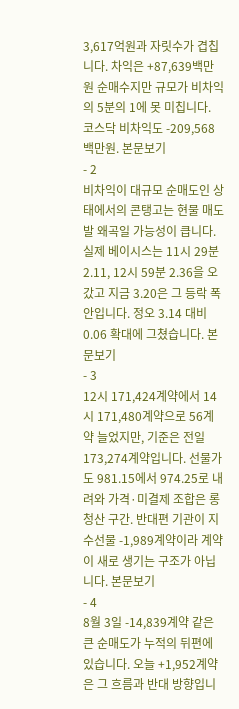3,617억원과 자릿수가 겹칩니다. 차익은 +87,639백만원 순매수지만 규모가 비차익의 5분의 1에 못 미칩니다. 코스닥 비차익도 -209,568백만원. 본문보기
- 2
비차익이 대규모 순매도인 상태에서의 콘탱고는 현물 매도발 왜곡일 가능성이 큽니다. 실제 베이시스는 11시 29분 2.11, 12시 59분 2.36을 오갔고 지금 3.20은 그 등락 폭 안입니다. 정오 3.14 대비 0.06 확대에 그쳤습니다. 본문보기
- 3
12시 171,424계약에서 14시 171,480계약으로 56계약 늘었지만, 기준은 전일 173,274계약입니다. 선물가도 981.15에서 974.25로 내려와 가격·미결제 조합은 롱 청산 구간. 반대편 기관이 지수선물 -1,989계약이라 계약이 새로 생기는 구조가 아닙니다. 본문보기
- 4
8월 3일 -14,839계약 같은 큰 순매도가 누적의 뒤편에 있습니다. 오늘 +1,952계약은 그 흐름과 반대 방향입니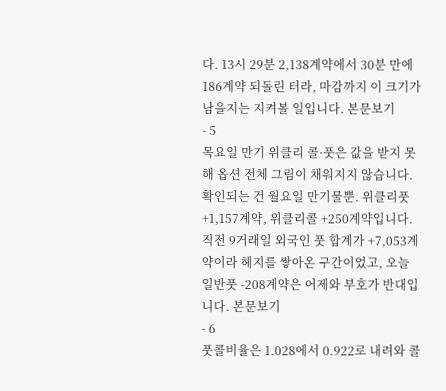다. 13시 29분 2,138계약에서 30분 만에 186계약 되돌린 터라, 마감까지 이 크기가 남을지는 지켜볼 일입니다. 본문보기
- 5
목요일 만기 위클리 콜·풋은 값을 받지 못해 옵션 전체 그림이 채워지지 않습니다. 확인되는 건 월요일 만기물뿐. 위클리풋 +1,157계약, 위클리콜 +250계약입니다. 직전 9거래일 외국인 풋 합계가 +7,053계약이라 헤지를 쌓아온 구간이었고, 오늘 일반풋 -208계약은 어제와 부호가 반대입니다. 본문보기
- 6
풋콜비율은 1.028에서 0.922로 내려와 콜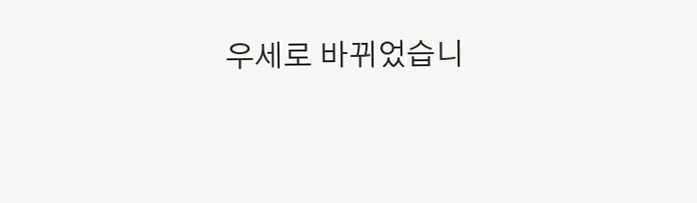우세로 바뀌었습니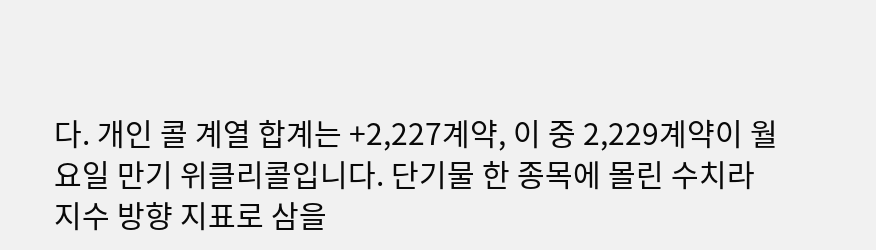다. 개인 콜 계열 합계는 +2,227계약, 이 중 2,229계약이 월요일 만기 위클리콜입니다. 단기물 한 종목에 몰린 수치라 지수 방향 지표로 삼을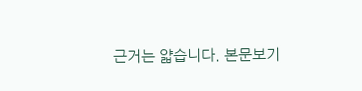근거는 얇습니다. 본문보기